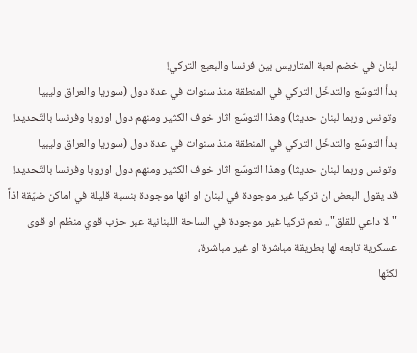لبنان في خضم لعبة المتاريس بين فرنسا والبعبع التركي!
بدأ التوسّع والتدخّل التركي في المنطقة منذ سنوات في عدة دول (سوريا والعراق وليبيا وتونس وربما لبنان حديثا) وهذا التوسّع اثار خوف الكثير ومنهم دول اوروبا وفرنسا بالتّحديد!
بدأ التوسّع والتدخّل التركي في المنطقة منذ سنوات في عدة دول (سوريا والعراق وليبيا وتونس وربما لبنان حديثا) وهذا التوسّع اثار خوف الكثير ومنهم دول اوروبا وفرنسا بالتّحديد!
قد يقول البعض ان تركيا غير موجودة في لبنان او انها موجودة بنسبة قليلة في اماكن ضيّقة اذاً "لا داعي للقلق".. نعم تركيا غير موجودة في الساحة اللبنانية عبر حزب قوي منظم او قوى عسكرية تابعه لها بطريقة مباشرة او غير مباشرة،
لكنّها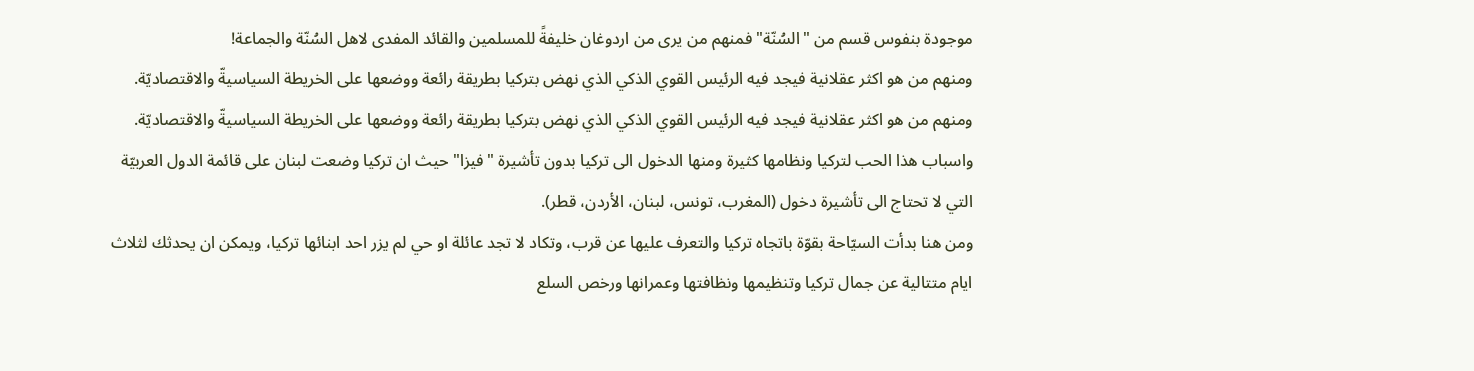موجودة بنفوس قسم من "السُنّة" فمنهم من يرى من اردوغان خليفةً للمسلمين والقائد المفدى لاهل السُنّة والجماعة!
ومنهم من هو اكثر عقلانية فيجد فيه الرئيس القوي الذكي الذي نهض بتركيا بطريقة رائعة ووضعها على الخريطة السياسيةّ والاقتصاديّة.
ومنهم من هو اكثر عقلانية فيجد فيه الرئيس القوي الذكي الذي نهض بتركيا بطريقة رائعة ووضعها على الخريطة السياسيةّ والاقتصاديّة.
واسباب هذا الحب لتركيا ونظامها كثيرة ومنها الدخول الى تركيا بدون تأشيرة "فيزا" حيث ان تركيا وضعت لبنان على قائمة الدول العربيّة التي لا تحتاج الى تأشيرة دخول (المغرب، تونس، لبنان، الأردن، قطر).
ومن هنا بدأت السيّاحة بقوّة باتجاه تركيا والتعرف عليها عن قرب، وتكاد لا تجد عائلة او حي لم يزر احد ابنائها تركيا، ويمكن ان يحدثك لثلاث ايام متتالية عن جمال تركيا وتنظيمها ونظافتها وعمرانها ورخص السلع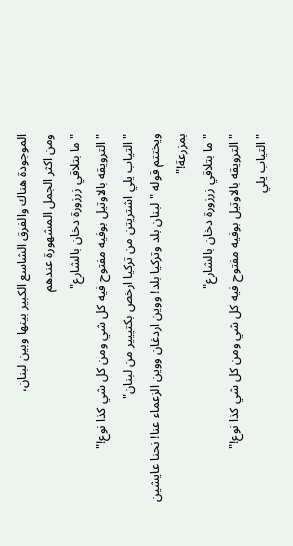الموجودة هناك والفرق الشاسع الكبير بينها وبين لبنان،
ومن اكثر الجمل المشهورة عندهم
"ما بتلاقي زرزورة دخان بالشارع"
"الترويقه بالاوتيل بوفيه مفتوح فيه كل شي ومن كل شي كذا نوع!"
"التياب يلي اشتريتن من تركيا ارخص بكتييير من لبنان"
ويختتم قوله "لبنان بلد وتركيا بلد! ووين اردغان ووين الزعماء عنا! نحنا عايشين بمزرعة!"
"ما بتلاقي زرزورة دخان بالشارع"
"الترويقه بالاوتيل بوفيه مفتوح فيه كل شي ومن كل شي كذا نوع!"
"التياب يلي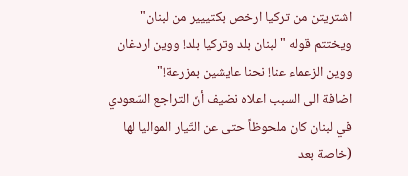اشتريتن من تركيا ارخص بكتييير من لبنان"
ويختتم قوله "لبنان بلد وتركيا بلد! ووين اردغان ووين الزعماء عنا! نحنا عايشين بمزرعة!"
اضافة الى السبب اعلاه نضيف أنّ التراجع السّعودي في لبنان كان ملحوظاً حتى عن التّيار المواليا لها (خاصة بعد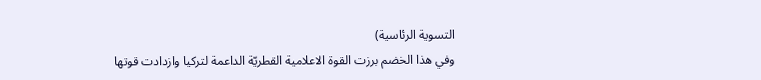التسوية الرئاسية)
وفي هذا الخضم برزت القوة الاعلامية القطريّة الداعمة لتركيا وازدادت قوتها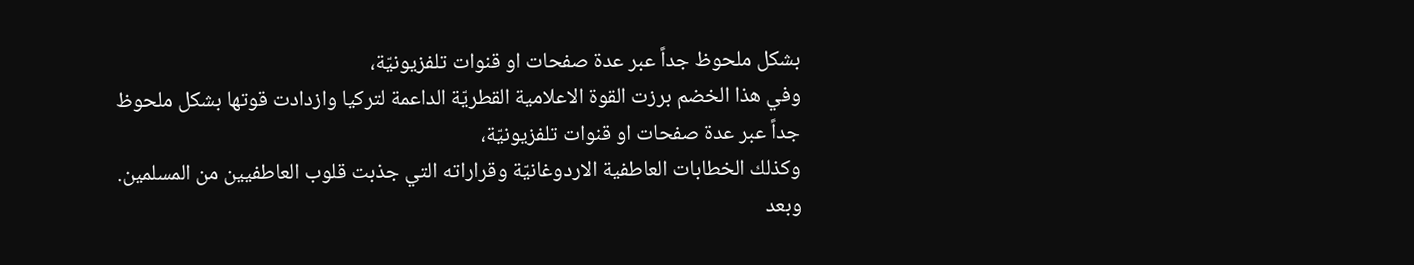بشكل ملحوظ جداً عبر عدة صفحات او قنوات تلفزيونيّة،
وفي هذا الخضم برزت القوة الاعلامية القطريّة الداعمة لتركيا وازدادت قوتها بشكل ملحوظ جداً عبر عدة صفحات او قنوات تلفزيونيّة،
وكذلك الخطابات العاطفية الاردوغانيّة وقراراته التي جذبت قلوب العاطفيين من المسلمين.
وبعد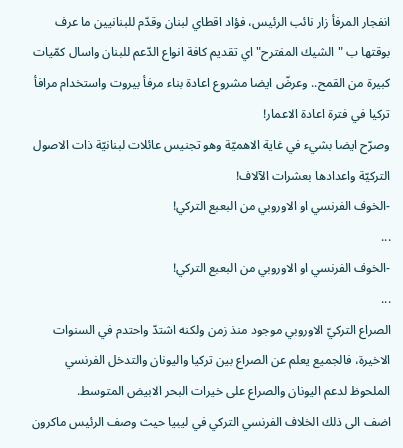انفجار المرفأ زار نائب الرئيس، فؤاد اقطاي لبنان وقدّم للبنانيين ما عرف بوقتها ب "الشيك المفترح" اي تقديم كافة انواع الدّعم للبنان واسال كمّيات كبيرة من القمح.. وعرضّ ايضا مشروع اعادة بناء مرفأ بيروت واستخدام مرافأ تركيا في فترة اعادة الاعمار!
وصرّح ايضا بشيء في غاية الاهميّة وهو تجنيس عائلات لبنانيّة ذات الاصول التركيّة واعدادها بعشرات الآلاف!
-الخوف الفرنسي او الاوروبي من البعبع التركي!
...
-الخوف الفرنسي او الاوروبي من البعبع التركي!
...
الصراع التركيّ الاوروبي موجود منذ زمن ولكنه اشتدّ واحتدم في السنوات الاخيرة، فالجميع يعلم عن الصراع بين تركيا واليونان والتدخل الفرنسي الملحوظ لدعم اليونان والصراع على خيرات البحر الابيض المتوسط.
اضف الى ذلك الخلاف الفرنسي التركي في ليبيا حيث وصف الرئيس ماكرون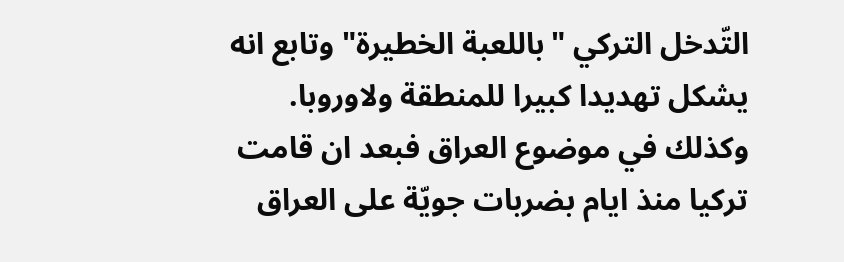التّدخل التركي "باللعبة الخطيرة" وتابع انه يشكل تهديدا كبيرا للمنطقة ولاوروبا.
وكذلك في موضوع العراق فبعد ان قامت تركيا منذ ايام بضربات جويّة على العراق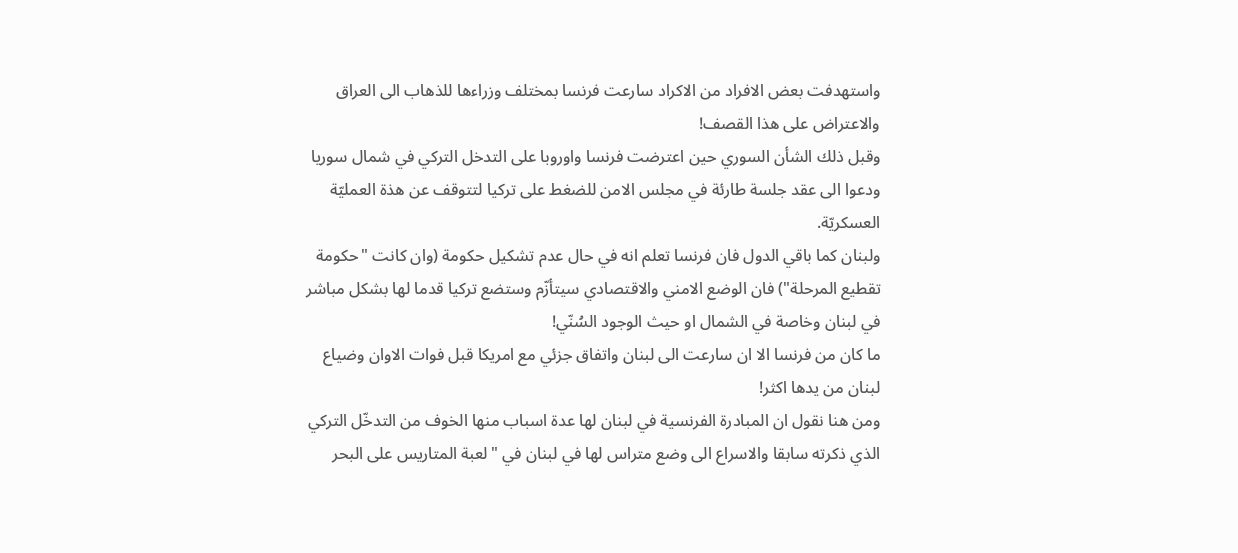واستهدفت بعض الافراد من الاكراد سارعت فرنسا بمختلف وزراءها للذهاب الى العراق والاعتراض على هذا القصف!
وقبل ذلك الشأن السوري حين اعترضت فرنسا واوروبا على التدخل التركي في شمال سوريا ودعوا الى عقد جلسة طارئة في مجلس الامن للضغط على تركيا لتتوقف عن هذة العمليّة العسكريّة.
ولبنان كما باقي الدول فان فرنسا تعلم انه في حال عدم تشكيل حكومة (وان كانت "حكومة تقطيع المرحلة") فان الوضع الامني والاقتصادي سيتأزّم وستضع تركيا قدما لها بشكل مباشر في لبنان وخاصة في الشمال او حيث الوجود السُنّي!
ما كان من فرنسا الا ان سارعت الى لبنان واتفاق جزئي مع امريكا قبل فوات الاوان وضياع لبنان من يدها اكثر!
ومن هنا نقول ان المبادرة الفرنسية في لبنان لها عدة اسباب منها الخوف من التدخّل التركي الذي ذكرته سابقا والاسراع الى وضع متراس لها في لبنان في "لعبة المتاريس على البحر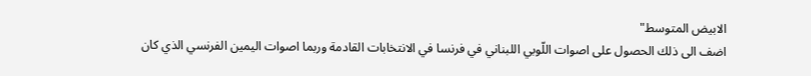الابيض المتوسط"
اضف الى ذلك الحصول على اصوات اللّوبي اللبناني في فرنسا في الانتخابات القادمة وربما اصوات اليمين الفرنسي الذي كان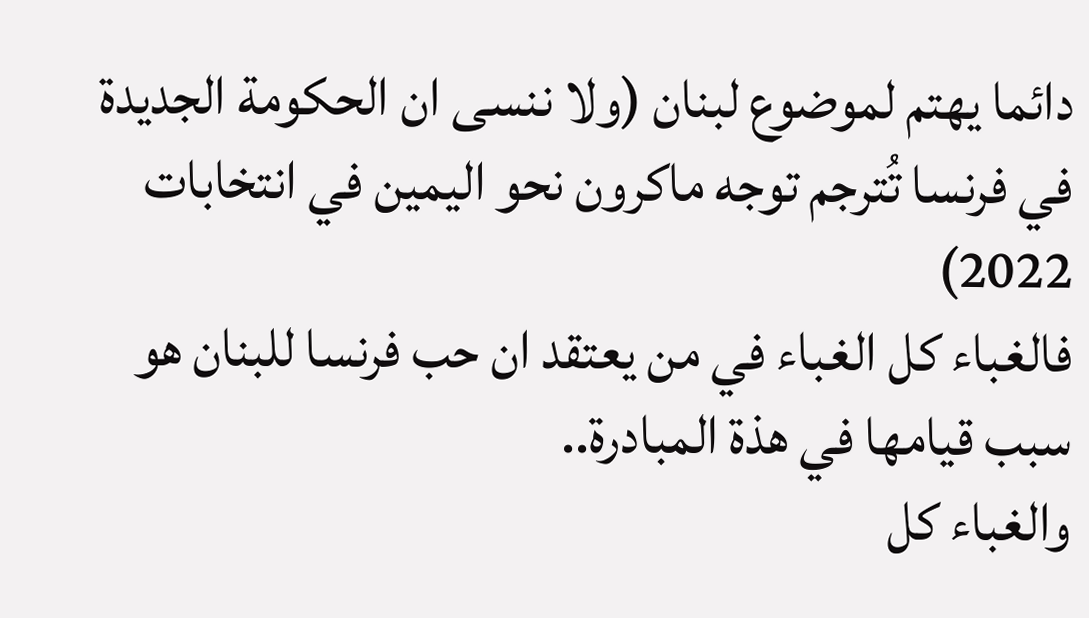دائما يهتم لموضوع لبنان (ولا ننسى ان الحكومة الجديدة في فرنسا تُترجم توجه ماكرون نحو اليمين في انتخابات 2022)
فالغباء كل الغباء في من يعتقد ان حب فرنسا للبنان هو سبب قيامها في هذة المبادرة..
والغباء كل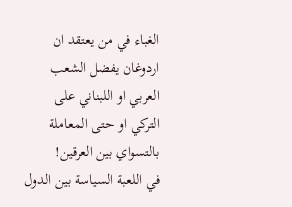الغباء في من يعتقد ان اردوغان يفضل الشعب العربي او اللبناني على التركي او حتى المعاملة بالتسواي بين العرقين!
في اللعبة السياسة بين الدول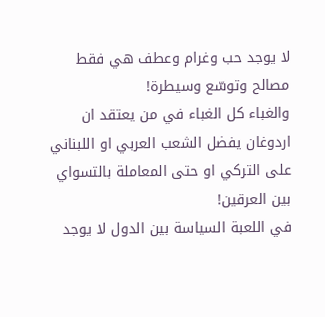لا يوجد حب وغرام وعطف هي فقط مصالح وتوسّع وسيطرة!
والغباء كل الغباء في من يعتقد ان اردوغان يفضل الشعب العربي او اللبناني على التركي او حتى المعاملة بالتسواي بين العرقين!
في اللعبة السياسة بين الدول لا يوجد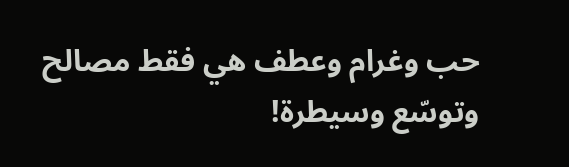حب وغرام وعطف هي فقط مصالح وتوسّع وسيطرة!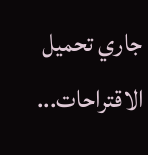جاري تحميل الاقتراحات...